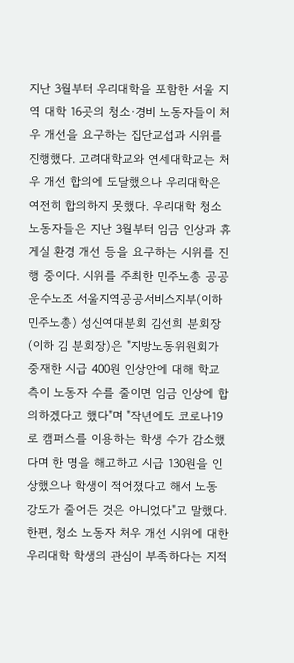지난 3월부터 우리대학을 포함한 서울 지역 대학 16곳의 청소·경비 노동자들이 처우 개선을 요구하는 집단교섭과 시위를 진행했다. 고려대학교와 연세대학교는 처우 개선 합의에 도달했으나 우리대학은 여전히 합의하지 못했다. 우리대학 청소 노동자들은 지난 3월부터 임금 인상과 휴게실 환경 개선 등을 요구하는 시위를 진행 중이다. 시위를 주최한 민주노총 공공운수노조 서울지역공공서비스지부(이하 민주노총) 성신여대분회 김선희 분회장(이하 김 분회장)은 "지방노동위원회가 중재한 시급 400원 인상안에 대해 학교 측이 노동자 수를 줄이면 임금 인상에 합의하겠다고 했다"며 "작년에도 코로나19로 캠퍼스를 이용하는 학생 수가 감소했다며 한 명을 해고하고 시급 130원을 인상했으나 학생이 적어졌다고 해서 노동 강도가 줄어든 것은 아니었다"고 말했다. 한편, 청소 노동자 처우 개선 시위에 대한 우리대학 학생의 관심이 부족하다는 지적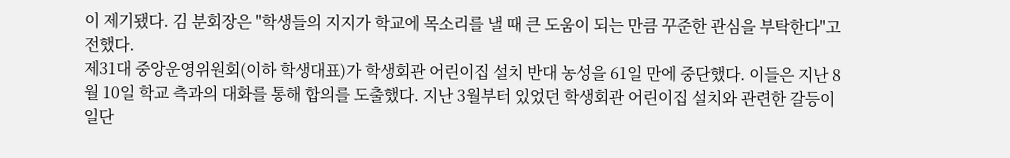이 제기됐다. 김 분회장은 "학생들의 지지가 학교에 목소리를 낼 때 큰 도움이 되는 만큼 꾸준한 관심을 부탁한다"고 전했다.
제31대 중앙운영위원회(이하 학생대표)가 학생회관 어린이집 설치 반대 농성을 61일 만에 중단했다. 이들은 지난 8월 10일 학교 측과의 대화를 통해 합의를 도출했다. 지난 3월부터 있었던 학생회관 어린이집 설치와 관련한 갈등이 일단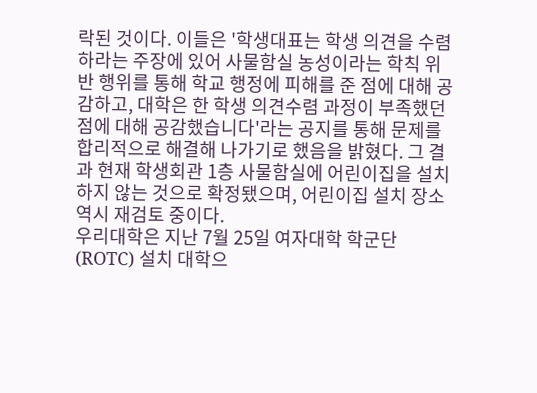락된 것이다. 이들은 '학생대표는 학생 의견을 수렴하라는 주장에 있어 사물함실 농성이라는 학칙 위반 행위를 통해 학교 행정에 피해를 준 점에 대해 공감하고, 대학은 한 학생 의견수렴 과정이 부족했던 점에 대해 공감했습니다'라는 공지를 통해 문제를 합리적으로 해결해 나가기로 했음을 밝혔다. 그 결과 현재 학생회관 1층 사물함실에 어린이집을 설치하지 않는 것으로 확정됐으며, 어린이집 설치 장소 역시 재검토 중이다.
우리대학은 지난 7월 25일 여자대학 학군단(ROTC) 설치 대학으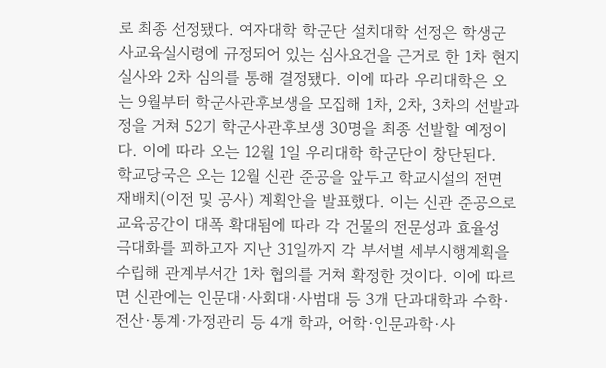로 최종 선정됐다. 여자대학 학군단 설치대학 선정은 학생군사교육실시령에 규정되어 있는 심사요건을 근거로 한 1차 현지실사와 2차 심의를 통해 결정됐다. 이에 따라 우리대학은 오는 9월부터 학군사관후보생을 모집해 1차, 2차, 3차의 선발과정을 거쳐 52기 학군사관후보생 30명을 최종 선발할 예정이다. 이에 따라 오는 12월 1일 우리대학 학군단이 창단된다.
학교당국은 오는 12월 신관 준공을 앞두고 학교시설의 전면 재배치(이전 및 공사) 계획안을 발표했다. 이는 신관 준공으로 교육공간이 대폭 확대됨에 따라 각 건물의 전문성과 효율성 극대화를 꾀하고자 지난 31일까지 각 부서별 세부시행계획을 수립해 관계부서간 1차 협의를 거쳐 확정한 것이다. 이에 따르면 신관에는 인문대·사회대·사범대 등 3개 단과대학과 수학·전산·통계·가정관리 등 4개 학과, 어학·인문과학·사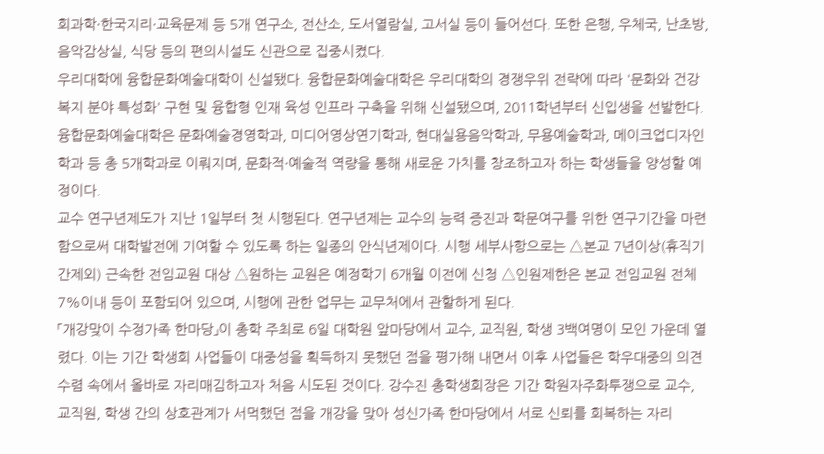회과학·한국지리·교육문제 등 5개 연구소, 전산소, 도서열람실, 고서실 등이 들어선다. 또한 은행, 우체국, 난초방, 음악감상실, 식당 등의 편의시설도 신관으로 집중시켰다.
우리대학에 융합문화예술대학이 신설됐다. 융합문화예술대학은 우리대학의 경쟁우위 전략에 따라 '문화와 건강복지 분야 특성화' 구현 및 융합형 인재 육성 인프라 구축을 위해 신설됐으며, 2011학년부터 신입생을 선발한다. 융합문화예술대학은 문화예술경영학과, 미디어영상연기학과, 현대실용음악학과, 무용예술학과, 메이크업디자인학과 등 총 5개학과로 이뤄지며, 문화적·예술적 역량을 통해 새로운 가치를 창조하고자 하는 학생들을 양성할 예정이다.
교수 연구년제도가 지난 1일부터 첫 시행된다. 연구년제는 교수의 능력 증진과 학문여구를 위한 연구기간을 마련함으로써 대학발전에 기여할 수 있도록 하는 일종의 안식년제이다. 시행 세부사항으로는 △본교 7년이상(휴직기간제외) 근속한 전임교원 대상 △원하는 교원은 예정학기 6개월 이전에 신청 △인원제한은 본교 전임교원 전체 7%이내 등이 포함되어 있으며, 시행에 관한 업무는 교무처에서 관할하게 된다.
「개강맞이 수정가족 한마당」이 총학 주최로 6일 대학원 앞마당에서 교수, 교직원, 학생 3백여명이 모인 가운데 열렸다. 이는 기간 학생회 사업들이 대중성을 획득하지 못했던 점을 평가해 내면서 이후 사업들은 학우대중의 의견수렴 속에서 올바로 자리매김하고자 처음 시도된 것이다. 강수진 총학생회장은 기간 학원자주화투쟁으로 교수, 교직원, 학생 간의 상호관계가 서먹했던 점을 개강을 맞아 성신가족 한마당에서 서로 신뢰를 회복하는 자리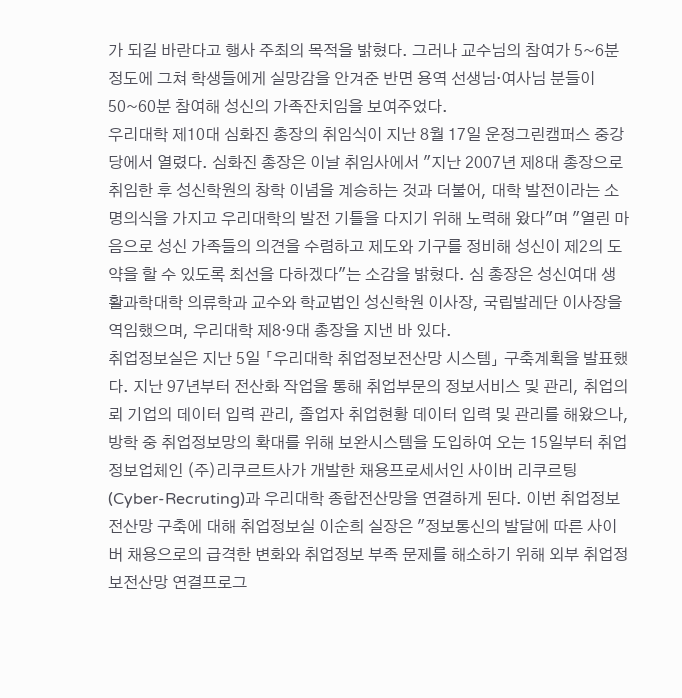가 되길 바란다고 행사 주최의 목적을 밝혔다. 그러나 교수님의 참여가 5~6분 정도에 그쳐 학생들에게 실망감을 안겨준 반면 용역 선생님·여사님 분들이 50~60분 참여해 성신의 가족잔치임을 보여주었다.
우리대학 제10대 심화진 총장의 취임식이 지난 8월 17일 운정그린캠퍼스 중강당에서 열렸다. 심화진 총장은 이날 취임사에서 "지난 2007년 제8대 총장으로 취임한 후 성신학원의 창학 이념을 계승하는 것과 더불어, 대학 발전이라는 소명의식을 가지고 우리대학의 발전 기틀을 다지기 위해 노력해 왔다"며 "열린 마음으로 성신 가족들의 의견을 수렴하고 제도와 기구를 정비해 성신이 제2의 도약을 할 수 있도록 최선을 다하겠다"는 소감을 밝혔다. 심 총장은 성신여대 생활과학대학 의류학과 교수와 학교법인 성신학원 이사장, 국립발레단 이사장을 역임했으며, 우리대학 제8·9대 총장을 지낸 바 있다.
취업정보실은 지난 5일 「우리대학 취업정보전산망 시스템」 구축계획을 발표했다. 지난 97년부터 전산화 작업을 통해 취업부문의 정보서비스 및 관리, 취업의뢰 기업의 데이터 입력 관리, 졸업자 취업현황 데이터 입력 및 관리를 해왔으나, 방학 중 취업정보망의 확대를 위해 보완시스템을 도입하여 오는 15일부터 취업정보업체인 (주)리쿠르트사가 개발한 채용프로세서인 사이버 리쿠르팅(Cyber-Recruting)과 우리대학 종합전산망을 연결하게 된다. 이번 취업정보전산망 구축에 대해 취업정보실 이순희 실장은 "정보통신의 발달에 따른 사이버 채용으로의 급격한 변화와 취업정보 부족 문제를 해소하기 위해 외부 취업정보전산망 연결프로그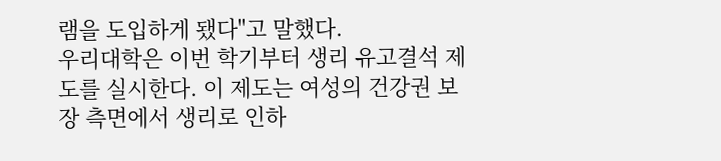램을 도입하게 됐다"고 말했다.
우리대학은 이번 학기부터 생리 유고결석 제도를 실시한다. 이 제도는 여성의 건강권 보장 측면에서 생리로 인하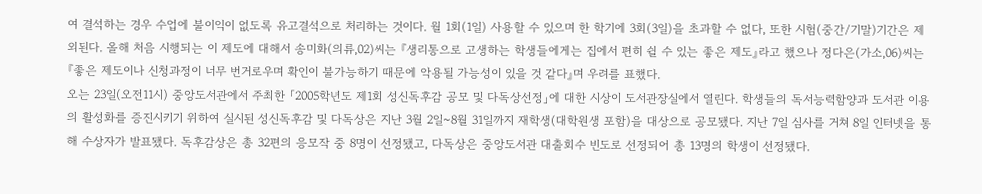여 결석하는 경우 수업에 불이익이 없도록 유고결석으로 처리하는 것이다. 월 1회(1일) 사용할 수 있으며 한 학기에 3회(3일)을 초과할 수 없다, 또한 시험(중간/기말)기간은 제외된다. 올해 처음 시행되는 이 제도에 대해서 송미화(의류,02)씨는 『생리통으로 고생하는 학생들에게는 집에서 편히 쉴 수 있는 좋은 제도』라고 했으나 정다은(가소,06)씨는 『좋은 제도이나 신청과정이 너무 번거로우며 확인이 불가능하기 때문에 악용될 가능성이 있을 것 같다』며 우려를 표했다.
오는 23일(오전11시) 중앙도서관에서 주최한 「2005학년도 제1회 성신독후감 공모 및 다독상선정」에 대한 시상이 도서관장실에서 열린다. 학생들의 독서능력함양과 도서관 이용의 활성화를 증진시키기 위하여 실시된 성신독후감 및 다독상은 지난 3월 2일~8월 31일까지 재학생(대학원생 포함)을 대상으로 공모됐다. 지난 7일 심사를 거쳐 8일 인터넷을 통해 수상자가 발표됐다. 독후감상은 총 32편의 응모작 중 8명이 선정됐고, 다독상은 중앙도서관 대출회수 빈도로 선정되어 총 13명의 학생이 선정됐다.